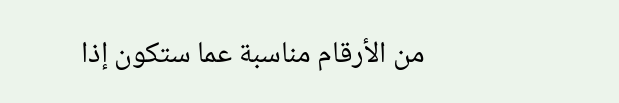من الأرقام مناسبة عما ستكون إذا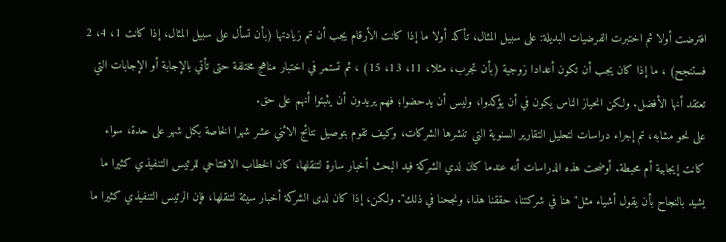افترضت أولا ثم اختبرت الفرضيات البديلة: على سبيل المثال، تأكد أولا ما إذا كانت الأرقام يجب أن تم زيادتها (بأن تسأل على سبيل المثال، إذا كانت 1، 4، 2 فستنجح) ، ما إذا كان يجب أن تكون أعدادا زوجية (بأن تجرب، مثلا، 11، 13، 15) ، ثم تستمر في اختبار مناهج مختلفة حتى تأتي بالإجابة أو الإجابات التي تعتقد أنها الأفضل. ولكن انحياز الناس يكون في أن يؤكدوا، وليس أن يدحضوا؛ فهم يريدون أن يثبتوا أنهم على حق.
على نحو مشابه، تم إجراء دراسات لتحليل التقارير السنوية التي تنشرها الشركات، وكيف تقوم بتوصيل نتائج الاثني عشر شهرا الخاصة بكل شهر على حدة، سواء كانت إيجابية أم محبطة. أوضحت هذه الدراسات أنه عندما كان لدي الشركة فيد البحث أخبار سارة لتنقلها، كان الخطاب الافتتاحي للرئيس التنفيذي كثيرا ما يشيد بالنجاح بأن يقول أشياء مثل"هنا في شركتنا، حققنا هذا، ونجحنا في ذلك". ولكن، إذا كان لدى الشركة أخبار سيئة لتنقلها، فإن الرئيس التنفيذي كثيرا ما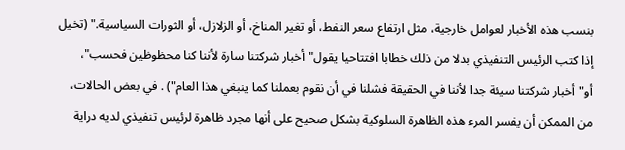بنسب هذه الأخبار لعوامل خارجية، مثل ارتفاع سعر النفط، أو تغير المناخ، أو الزلازل، أو الثورات السياسية." (تخيل إذا كتب الرئيس التنفيذي بدلا من ذلك خطابا افتتاحيا يقول"أخبار شركتنا سارة لأننا كنا محظوظين فحسب"، أو"أخبار شركتنا سيئة جدا لأننا في الحقيقة فشلنا في أن نقوم بعملنا كما ينبغي هذا العام") . في بعض الحالات، من الممكن أن يفسر المرء هذه الظاهرة السلوكية بشكل صحيح على أنها مجرد ظاهرة لرئيس تنفيذي لديه دراية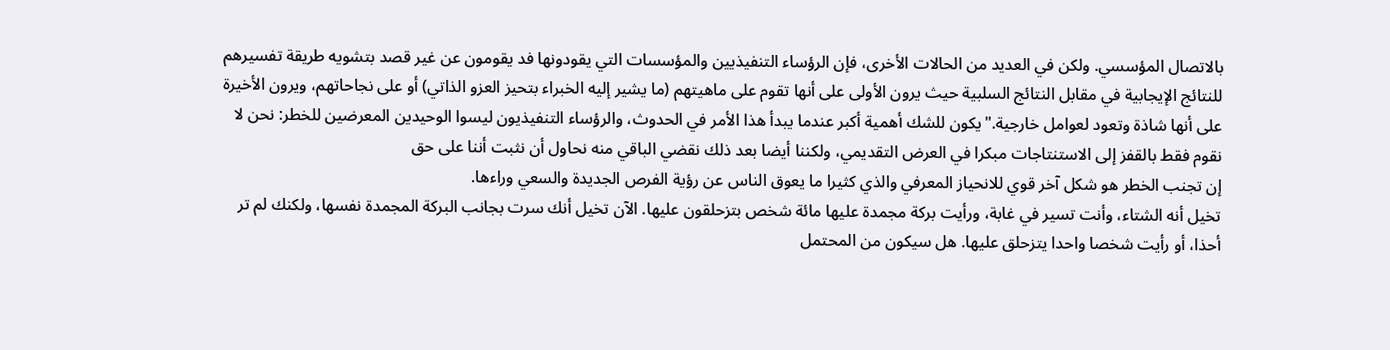بالاتصال المؤسسي. ولكن في العديد من الحالات الأخرى، فإن الرؤساء التنفيذيين والمؤسسات التي يقودونها فد يقومون عن غير قصد بتشويه طريقة تفسيرهم للنتائج الإيجابية في مقابل النتائج السلبية حيث يرون الأولى على أنها تقوم على ماهيتهم (ما يشير إليه الخبراء بتحيز العزو الذاتي) أو على نجاحاتهم، ويرون الأخيرة على أنها شاذة وتعود لعوامل خارجية."يكون للشك أهمية أكبر عندما يبدأ هذا الأمر في الحدوث، والرؤساء التنفيذيون ليسوا الوحيدين المعرضين للخطر: نحن لا نقوم فقط بالقفز إلى الاستنتاجات مبكرا في العرض التقديمي، ولكننا أيضا بعد ذلك نقضي الباقي منه نحاول أن نثبت أننا على حق
إن تجنب الخطر هو شكل آخر قوي للانحياز المعرفي والذي كثيرا ما يعوق الناس عن رؤية الفرص الجديدة والسعي وراءها.
تخيل أنه الشتاء، وأنت تسير في غابة، ورأيت بركة مجمدة عليها مائة شخص بتزحلقون عليها. الآن تخيل أنك سرت بجانب البركة المجمدة نفسها، ولكنك لم تر أحذا، أو رأيت شخصا واحدا يتزحلق عليها. هل سيكون من المحتمل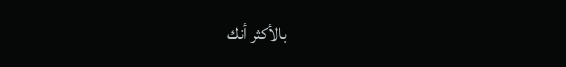بالأكثر أنك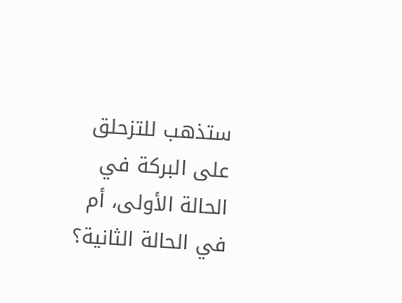ستذهب للتزحلق على البركة في الحالة الأولى، أم في الحالة الثانية؟